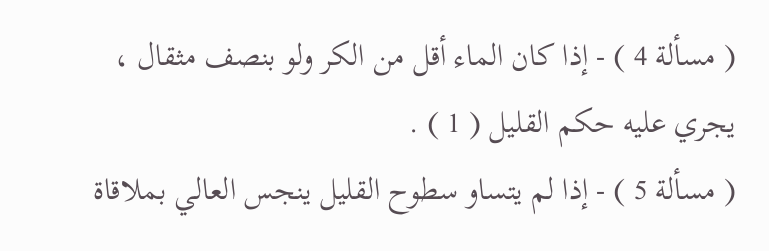( مسألة 4 ) - إذا كان الماء أقل من الكر ولو بنصف مثقال ، يجري عليه حكم القليل ( 1 ) .
( مسألة 5 ) - إذا لم يتساو سطوح القليل ينجس العالي بملاقاة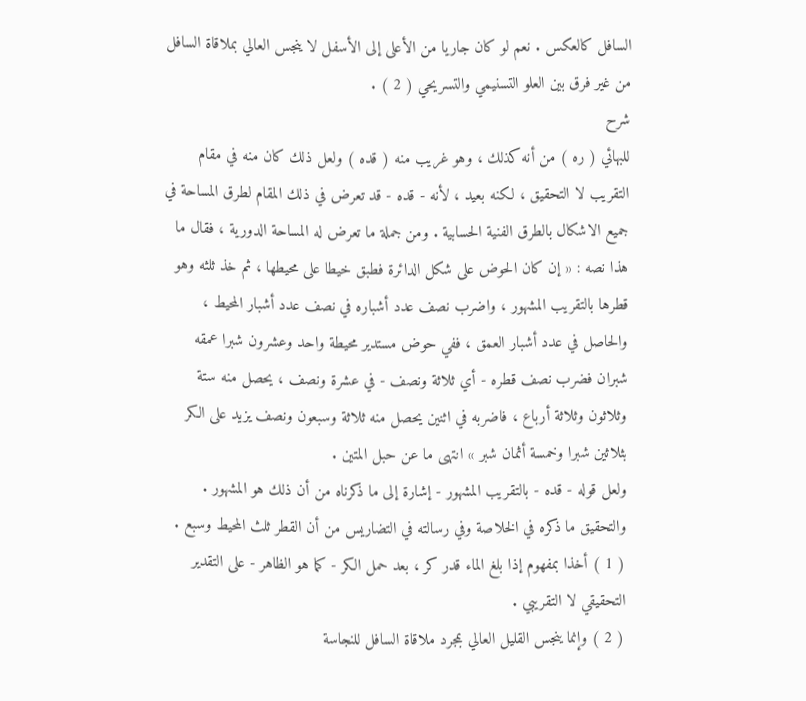السافل كالعكس . نعم لو كان جاريا من الأعلى إلى الأسفل لا ينجس العالي بملاقاة السافل من غير فرق بين العلو التسنيمي والتسريحي ( 2 ) .
شرح
للبهائي ( ره ) من أنه كذلك ، وهو غريب منه ( قده ) ولعل ذلك كان منه في مقام التقريب لا التحقيق ، لكنه بعيد ، لأنه - قده - قد تعرض في ذلك المقام لطرق المساحة في جميع الاشكال بالطرق الفنية الحسابية . ومن جملة ما تعرض له المساحة الدورية ، فقال ما هذا نصه : « إن كان الحوض على شكل الدائرة فطبق خيطا على محيطها ، ثم خذ ثلثه وهو قطرها بالتقريب المشهور ، واضرب نصف عدد أشباره في نصف عدد أشبار المحيط ، والحاصل في عدد أشبار العمق ، ففي حوض مستدير محيطة واحد وعشرون شبرا عمقه شبران فضرب نصف قطره - أي ثلاثة ونصف - في عشرة ونصف ، يحصل منه ستة وثلاثون وثلاثة أرباع ، فاضربه في اثنين يحصل منه ثلاثة وسبعون ونصف يزيد على الكر بثلاثين شبرا وخمسة أثمان شبر » انتهى ما عن حبل المتين .
ولعل قوله - قده - بالتقريب المشهور - إشارة إلى ما ذكرناه من أن ذلك هو المشهور . والتحقيق ما ذكره في الخلاصة وفي رسالته في التضاريس من أن القطر ثلث المحيط وسبع .
( 1 ) أخذا بمفهوم إذا بلغ الماء قدر كر ، بعد حمل الكر - كما هو الظاهر - على التقدير التحقيقي لا التقريبي .
( 2 ) وإنما ينجس القليل العالي بمجرد ملاقاة السافل للنجاسة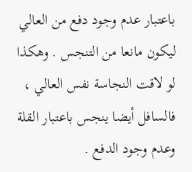باعتبار عدم وجود دفع من العالي ليكون مانعا من التنجس . وهكذا لو لاقت النجاسة نفس العالي ، فالسافل أيضا ينجس باعتبار القلة وعدم وجود الدفع .